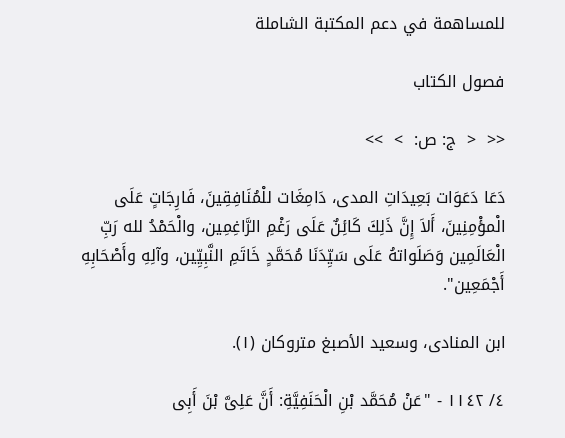للمساهمة في دعم المكتبة الشاملة

فصول الكتاب

<<  <  ج: ص:  >  >>

دَعَا دَعَوَات بَعِيدَاتِ المدى، دَامِغَات للْمُنَافِقِينَ، فَارِجَاتٍ عَلَى الْمؤْمِنِينَ، أَلاَ إِنَّ ذَلِكَ كَائِنٌ عَلَى رَغْمِ الرَّاغِمِين، والْحَمْدُ لله رَبِّ الْعَالَمِين وَصَلَواتهُ عَلَى سَيِّدَنَا مُحَمَّدٍ خَاتَمِ النَّبِيِّين، وآلِهِ وأَصْحَابِهِ أَجْمَعِين".

ابن المنادى، وسعيد الأصبغ متروكان (١).

٤/ ١١٤٢ - "عَنْ مُحَمَّد بْنِ الْحَنَفِيَّةِ: أَنَّ عَلِىَّ بْنَ أَبِى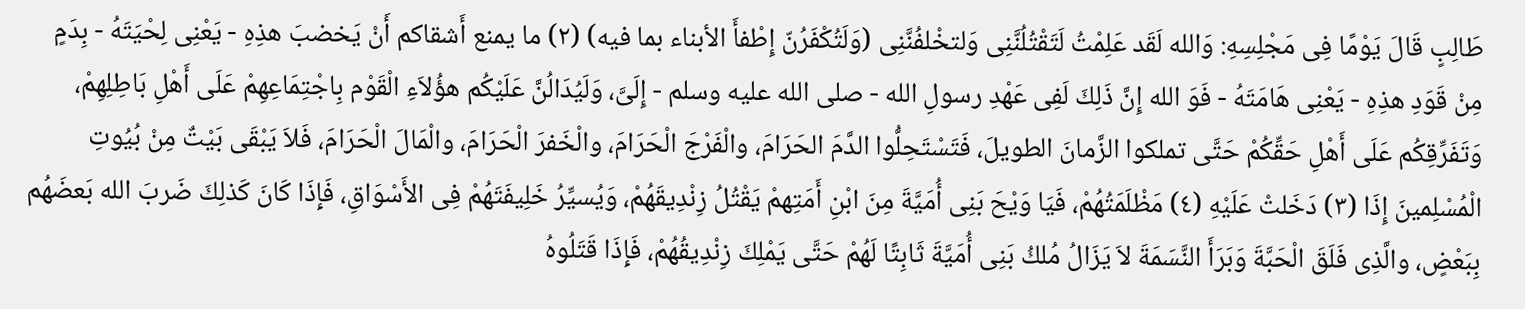طَالِبٍ قَالَ يَوْمًا فِى مَجْلِسِهِ: وَالله لَقَد عَلِمْتُ لَتَقْتُلُنَّنِى وَلتخْلفُنَّنِى (وَلَتُكْفَرُنّ إِطْفأَ الأبناء بما فيه) (٢) ما يمنع أَشقاكم أَنْ يَخضبَ هذِهِ - يَعْنِى لِحْيَتَهُ - بِدَمٍ مِنْ قَوَدِ هذِهِ - يَعْنِى هَامَتَهُ - فَوَ الله إِنَّ ذَلِكَ لَفِى عَهْدِ رسولِ الله - صلى الله عليه وسلم - إِلَىَّ، وَلَيُدَالُنَّ عَلَيْكُم هؤُلاَءِ الْقَوْم بِاجْتِمَاعِهِمْ عَلَى أَهْلِ بَاطِلِهِمْ، وَتَفَرِّقِكُم عَلَى أَهْلِ حَقِّكُمْ حَتَّى تملكوا الزَّمانَ الطويلَ، فَتَسْتَحِلُّوا الدَّمَ الحَرَامَ، والْفَرْجَ الْحَرَامَ، والْخَفرَ الْحَرَامَ، والْمَالَ الْحَرَامَ، فَلاَ يَبْقَى بَيْتٌ مِنْ بُيُوتِ الْمُسْلِمينَ إِذَا (٣) دَخَلتْ عَلَيْهِ (٤) مَظْلَمَتُهُمْ، فَيَا وَيْحَ بَنِى أُمَيَّةَ مِنَ ابْنِ أَمَتِهمْ يَقْتُلُ زِنْدِيقَهُمْ، وَيُسيِّرُ خَلِيفَتَهُمْ فِى الأَسْوَاقِ، فَإِذَا كَانَ كَذلِكَ ضَربَ الله بَعضَهُم بِبَعْضٍ، والَّذِى فَلَقَ الْحَبَّةَ وَبَرَأَ النَّسَمَةَ لاَ يَزَالُ مُلكُ بَنِى أُمَيَّةَ ثَابِتًا لَهُمْ حَتَّى يَمْلِكَ زِنْدِيقُهُمْ، فَإِذَا قَتَلُوهُ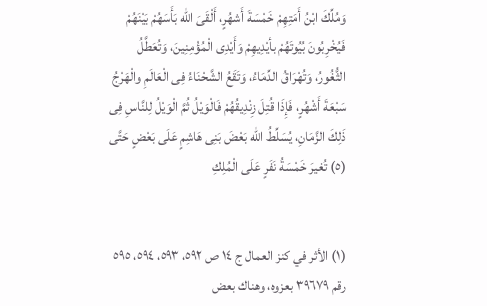وَمُلِّكَ ابْنُ أَمَتِهِمْ خَمْسَةَ أَشهُرٍ، أَلْقَىَ الله بَأَسَهُمْ بَيْنَهُمْ فَيُخْرِبُونَ بُيُوتَهُمْ بأيْدِيهِمْ وَأَيْدِى الْمُؤْمِنِينَ، وَتُعَطَّلُ الثُّغُورُ، وَتُهْرَاقُ الدِّمَاءُ، وَتَقَعُ الشَّحْنَاءُ فِى الْعَالَمِ والْهَرْجُ سَبْعَةَ أَشْهُرٍ، فَإِذَا قُتِلَ زِنْدِيقُهُمْ فَالْوَيْلُ ثُمَّ الْوَيْلُ لِلنَّاسِ فِى ذَلِكَ الزَّمَانِ، يُسَلِّطُ الله بَعْضَ بَنِى هَاشِمٍ عَلَى بَعْضٍ حَتَّى (٥) تُغيرَ خَمْسَةُ نَفَرٍ عَلَى الْمُلِكِ


(١) الأثر في كنز العمال ج ١٤ ص ٥٩٢، ٥٩٣، ٥٩٤، ٥٩٥ رقم ٣٩٦٧٩ بعزوه، وهناك بعض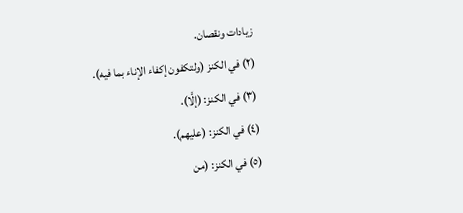زيادات ونقصان.
(٢) في الكنز (ولتكفون إكفاء الإناء بما فيه).
(٣) في الكنز: (إلَّا).
(٤) في الكنز: (عليهم).
(٥) في الكنز: (من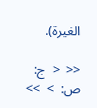الغيرة).

<<  <  ج: ص:  >  >>